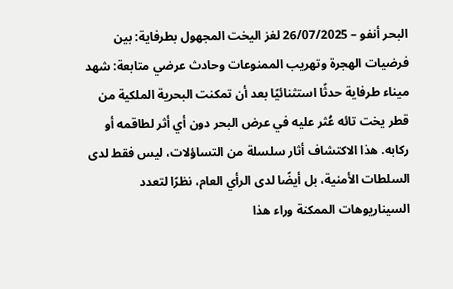البحر أنفو – 26/07/2025 لغز اليخت المجهول بطرفاية: بين فرضيات الهجرة وتهريب الممنوعات وحادث عرضي متابعة: شهد ميناء طرفاية حدثًا استثنائيًا بعد أن تمكنت البحرية الملكية من قطر يخت تائه عُثر عليه في عرض البحر دون أي أثر لطاقمه أو ركابه. هذا الاكتشاف أثار سلسلة من التساؤلات، ليس فقط لدى السلطات الأمنية، بل أيضًا لدى الرأي العام، نظرًا لتعدد السيناريوهات الممكنة وراء هذا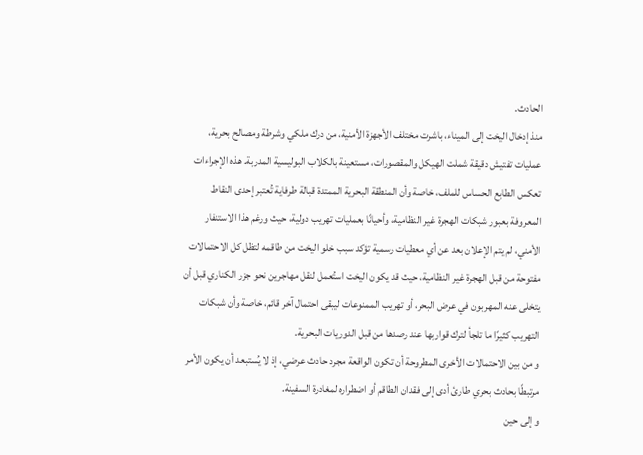الحادث.
منذ إدخال اليخت إلى الميناء، باشرت مختلف الأجهزة الأمنية، من درك ملكي وشرطة ومصالح بحرية، عمليات تفتيش دقيقة شملت الهيكل والمقصورات، مستعينة بالكلاب البوليسية المدربة. هذه الإجراءات تعكس الطابع الحساس للملف، خاصة وأن المنطقة البحرية الممتدة قبالة طرفاية تُعتبر إحدى النقاط المعروفة بعبور شبكات الهجرة غير النظامية، وأحيانًا بعمليات تهريب دولية، حيث ورغم هذا الاستنفار الأمني، لم يتم الإعلان بعد عن أي معطيات رسمية تؤكد سبب خلو اليخت من طاقمه لتظل كل الاحتمالات مفتوحة من قبل الهجرة غير النظامية، حيث قد يكون اليخت استُعمل لنقل مهاجرين نحو جزر الكناري قبل أن يتخلى عنه المهربون في عرض البحر، أو تهريب الممنوعات ليبقى احتمال آخر قائم، خاصة وأن شبكات التهريب كثيرًا ما تلجأ لترك قواربها عند رصدها من قبل الدوريات البحرية.
و من بين الاحتمالات الأخرى المطروحة أن تكون الواقعة مجرد حادث عرضي، إذ لا يُستبعد أن يكون الأمر مرتبطًا بحادث بحري طارئ أدى إلى فقدان الطاقم أو اضطراره لمغادرة السفينة.
و إلى حين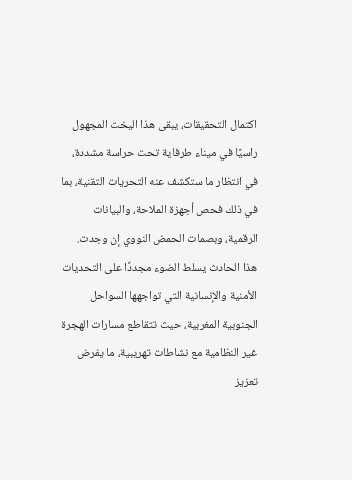اكتمال التحقيقات، يبقى هذا اليخت المجهول راسيًا في ميناء طرفاية تحت حراسة مشددة، في انتظار ما ستكشف عنه التحريات التقنية، بما في ذلك فحص أجهزة الملاحة، والبيانات الرقمية، وبصمات الحمض النووي إن وجدت.
هذا الحادث يسلط الضوء مجددًا على التحديات الأمنية والإنسانية التي تواجهها السواحل الجنوبية المغربية، حيث تتقاطع مسارات الهجرة غير النظامية مع نشاطات تهريبية، ما يفرض تعزيز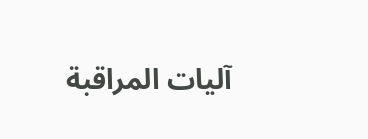آليات المراقبة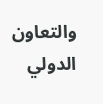والتعاون الدولي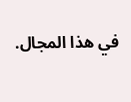في هذا المجال.